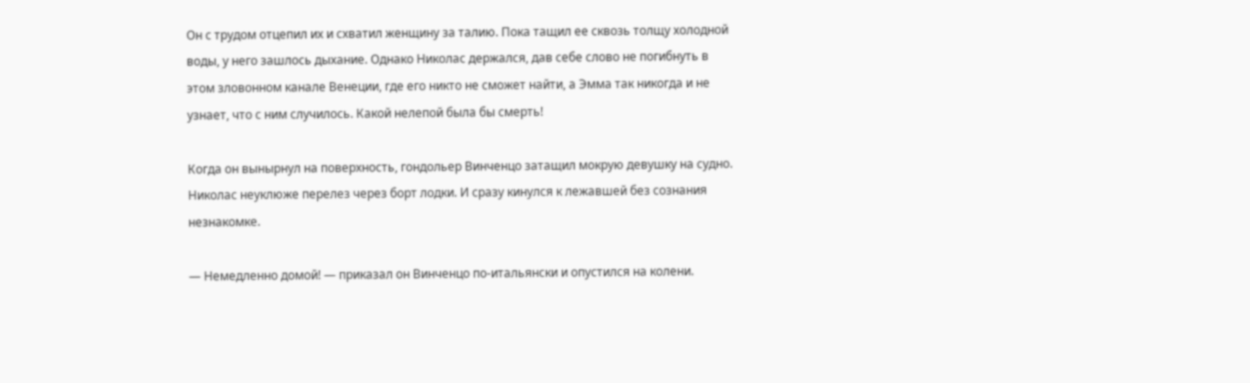Он с трудом отцепил их и схватил женщину за талию. Пока тащил ее сквозь толщу холодной воды, у него зашлось дыхание. Однако Николас держался, дав себе слово не погибнуть в этом зловонном канале Венеции, где его никто не сможет найти, а Эмма так никогда и не узнает, что с ним случилось. Какой нелепой была бы смерть!

Когда он вынырнул на поверхность, гондольер Винченцо затащил мокрую девушку на судно. Николас неуклюже перелез через борт лодки. И сразу кинулся к лежавшей без сознания незнакомке.

— Немедленно домой! — приказал он Винченцо по-итальянски и опустился на колени.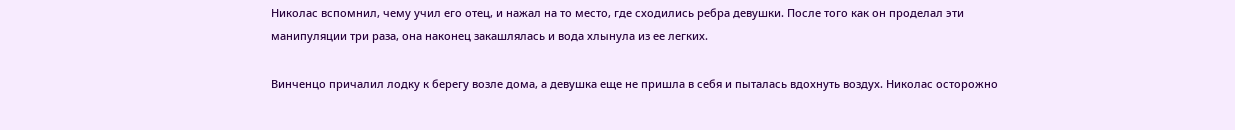Николас вспомнил, чему учил его отец, и нажал на то место, где сходились ребра девушки. После того как он проделал эти манипуляции три раза, она наконец закашлялась и вода хлынула из ее легких.

Винченцо причалил лодку к берегу возле дома, а девушка еще не пришла в себя и пыталась вдохнуть воздух. Николас осторожно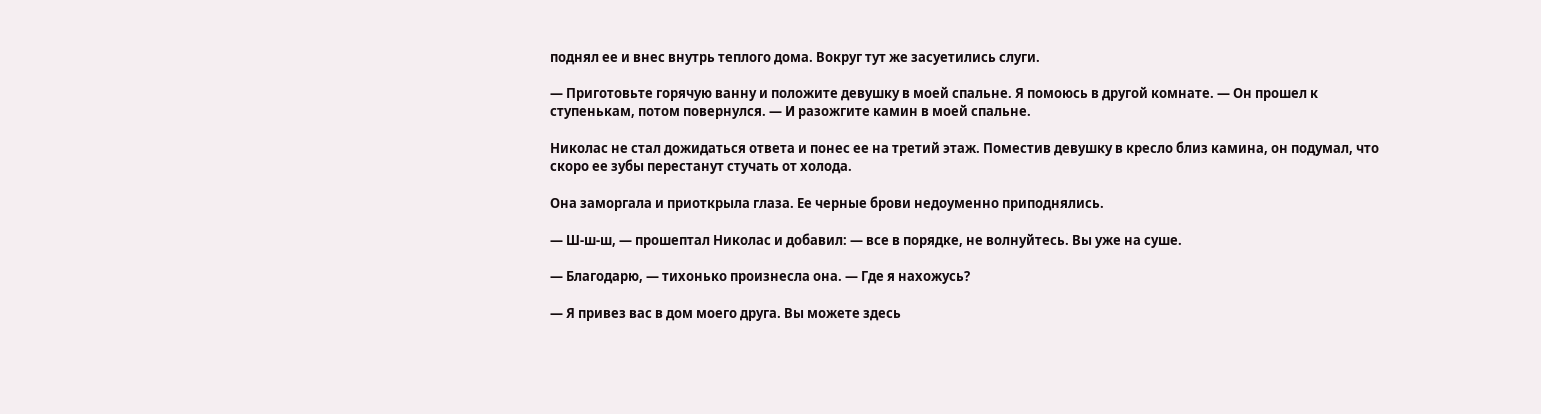поднял ее и внес внутрь теплого дома. Вокруг тут же засуетились слуги.

— Приготовьте горячую ванну и положите девушку в моей спальне. Я помоюсь в другой комнате. — Он прошел к ступенькам, потом повернулся. — И разожгите камин в моей спальне.

Николас не стал дожидаться ответа и понес ее на третий этаж. Поместив девушку в кресло близ камина, он подумал, что скоро ее зубы перестанут стучать от холода.

Она заморгала и приоткрыла глаза. Ее черные брови недоуменно приподнялись.

— Ш-ш-ш, — прошептал Николас и добавил: — все в порядке, не волнуйтесь. Вы уже на суше.

— Благодарю, — тихонько произнесла она. — Где я нахожусь?

— Я привез вас в дом моего друга. Вы можете здесь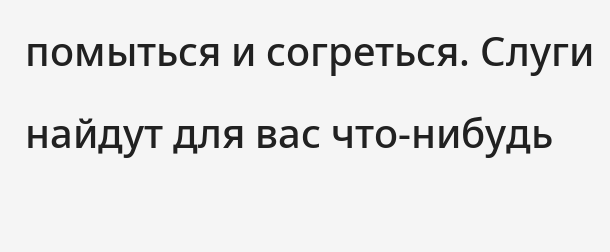помыться и согреться. Слуги найдут для вас что-нибудь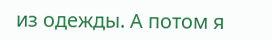из одежды. А потом я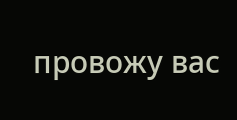провожу вас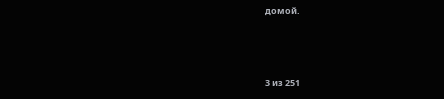домой.



3 из 251